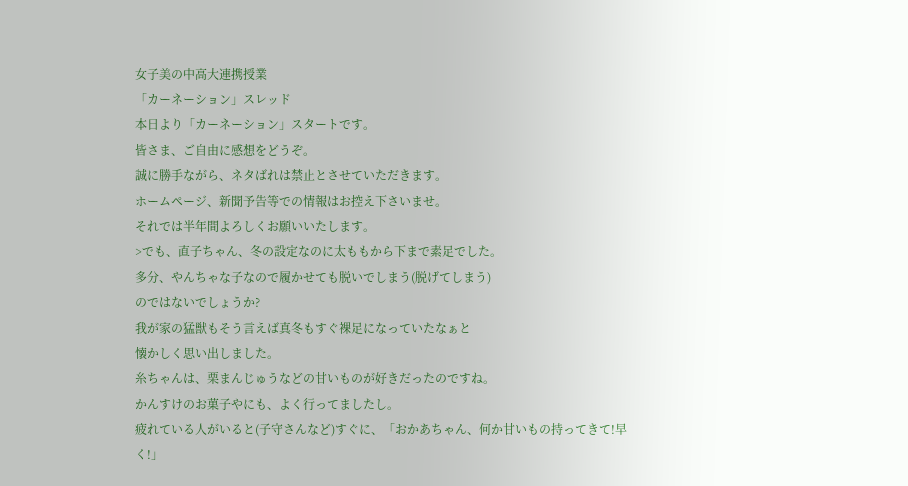女子美の中高大連携授業
「カーネーション」スレッド
本日より「カーネーション」スタートです。
皆さま、ご自由に感想をどうぞ。
誠に勝手ながら、ネタばれは禁止とさせていただきます。
ホームページ、新聞予告等での情報はお控え下さいませ。
それでは半年間よろしくお願いいたします。
>でも、直子ちゃん、冬の設定なのに太ももから下まで素足でした。
多分、やんちゃな子なので履かせても脱いでしまう(脱げてしまう)
のではないでしょうか?
我が家の猛獣もそう言えば真冬もすぐ裸足になっていたなぁと
懐かしく思い出しました。
糸ちゃんは、栗まんじゅうなどの甘いものが好きだったのですね。
かんすけのお菓子やにも、よく行ってましたし。
疲れている人がいると(子守さんなど)すぐに、「おかあちゃん、何か甘いもの持ってきて!早く!」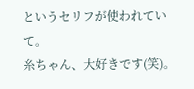というセリフが使われていて。
糸ちゃん、大好きです(笑)。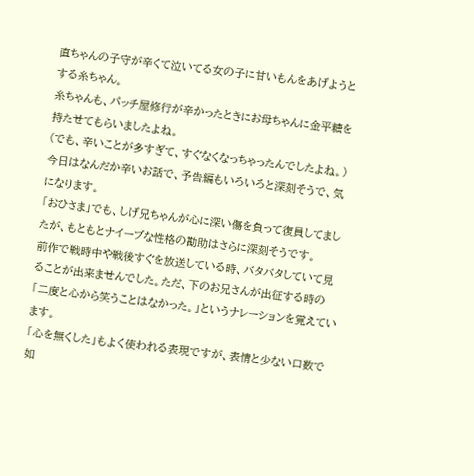直ちゃんの子守が辛くて泣いてる女の子に甘いもんをあげようとする糸ちゃん。
糸ちゃんも、パッチ屋修行が辛かったときにお母ちゃんに金平糖を持たせてもらいましたよね。
(でも、辛いことが多すぎて、すぐなくなっちゃったんでしたよね。)
今日はなんだか辛いお話で、予告編もいろいろと深刻そうで、気になります。
「おひさま」でも、しげ兄ちゃんが心に深い傷を負って復員してましたが、もともとナイーブな性格の勘助はさらに深刻そうです。
前作で戦時中や戦後すぐを放送している時、バタバタしていて見ることが出来ませんでした。ただ、下のお兄さんが出征する時の「二度と心から笑うことはなかった。」というナレーションを覚えています。
「心を無くした」もよく使われる表現ですが、表情と少ない口数で如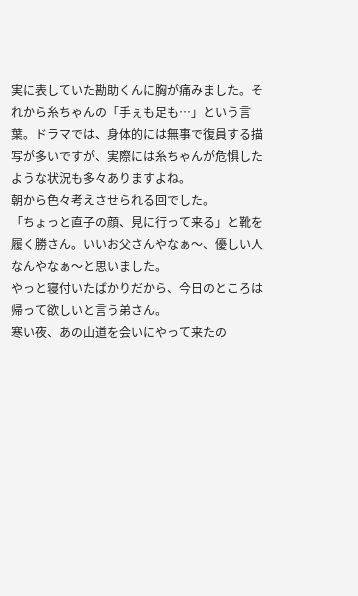実に表していた勘助くんに胸が痛みました。それから糸ちゃんの「手ぇも足も…」という言葉。ドラマでは、身体的には無事で復員する描写が多いですが、実際には糸ちゃんが危惧したような状況も多々ありますよね。
朝から色々考えさせられる回でした。
「ちょっと直子の顔、見に行って来る」と靴を履く勝さん。いいお父さんやなぁ〜、優しい人なんやなぁ〜と思いました。
やっと寝付いたばかりだから、今日のところは帰って欲しいと言う弟さん。
寒い夜、あの山道を会いにやって来たの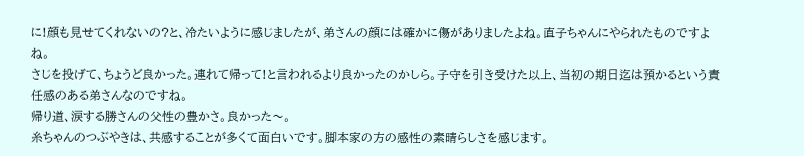に!顔も見せてくれないの?と、冷たいように感じましたが、弟さんの顔には確かに傷がありましたよね。直子ちゃんにやられたものですよね。
さじを投げて、ちょうど良かった。連れて帰って!と言われるより良かったのかしら。子守を引き受けた以上、当初の期日迄は預かるという責任感のある弟さんなのですね。
帰り道、涙する勝さんの父性の豊かさ。良かった〜。
糸ちゃんのつぶやきは、共感することが多くて面白いです。脚本家の方の感性の素晴らしさを感じます。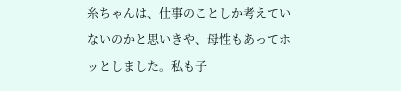糸ちゃんは、仕事のことしか考えていないのかと思いきや、母性もあってホッとしました。私も子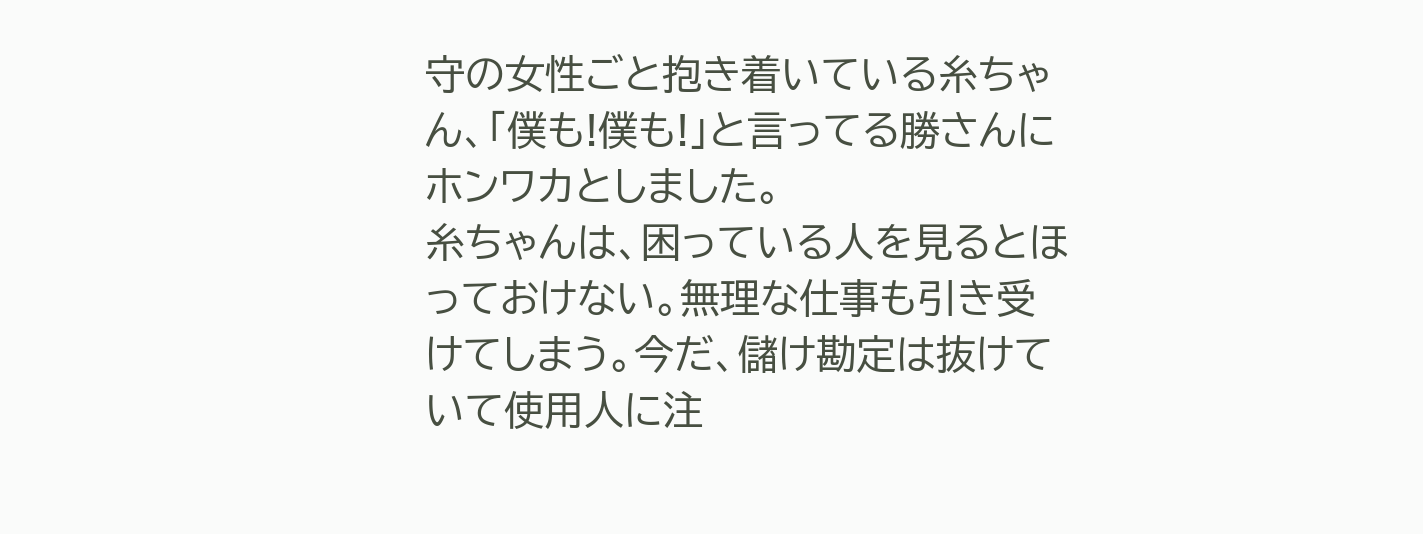守の女性ごと抱き着いている糸ちゃん、「僕も!僕も!」と言ってる勝さんにホンワカとしました。
糸ちゃんは、困っている人を見るとほっておけない。無理な仕事も引き受けてしまう。今だ、儲け勘定は抜けていて使用人に注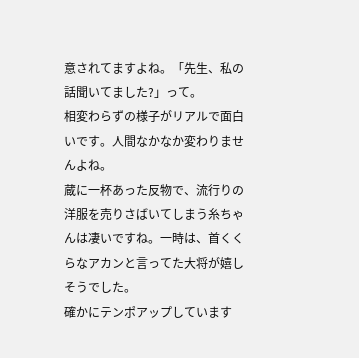意されてますよね。「先生、私の話聞いてました?」って。
相変わらずの様子がリアルで面白いです。人間なかなか変わりませんよね。
蔵に一杯あった反物で、流行りの洋服を売りさばいてしまう糸ちゃんは凄いですね。一時は、首くくらなアカンと言ってた大将が嬉しそうでした。
確かにテンポアップしています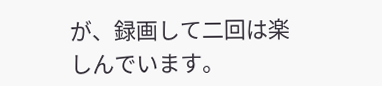が、録画して二回は楽しんでいます。